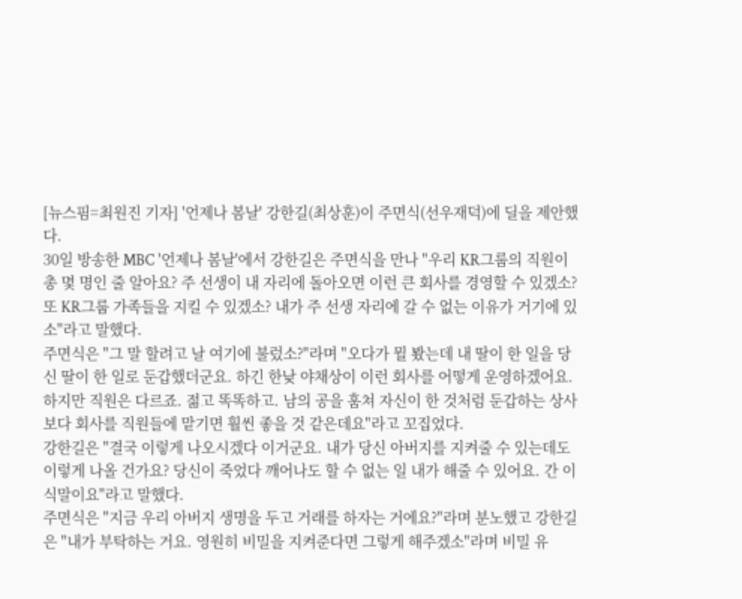[뉴스핌=최원진 기자] '언제나 봄날' 강한길(최상훈)이 주면식(선우재덕)에 딜을 제안했다.
30일 방송한 MBC '언제나 봄날'에서 강한길은 주면식을 만나 "우리 KR그룹의 직원이 총 몇 명인 줄 알아요? 주 선생이 내 자리에 돌아오면 이런 큰 회사를 경영할 수 있겠소? 또 KR그룹 가족들을 지킬 수 있겠소? 내가 주 선생 자리에 갈 수 없는 이유가 거기에 있소"라고 말했다.
주면식은 "그 말 할려고 날 여기에 불렀소?"라며 "오다가 뭘 봤는데 내 딸이 한 일을 당신 딸이 한 일로 둔갑했더군요. 하긴 한낮 야채상이 이런 회사를 어떻게 운영하겠어요. 하지만 직원은 다르죠. 젊고 똑똑하고. 남의 공을 훔쳐 자신이 한 것처럼 둔갑하는 상사보다 회사를 직원들에 맡기면 훨씬 좋을 것 같은데요"라고 꼬집었다.
강한길은 "결국 이렇게 나오시겠다 이거군요. 내가 당신 아버지를 지켜줄 수 있는데도 이렇게 나올 건가요? 당신이 죽었다 깨어나도 할 수 없는 일 내가 해줄 수 있어요. 간 이식말이요"라고 말했다.
주면식은 "지금 우리 아버지 생명을 두고 거래를 하자는 거에요?"라며 분노했고 강한길은 "내가 부탁하는 거요. 영원히 비밀을 지켜준다면 그렇게 해주겠소"라며 비밀 유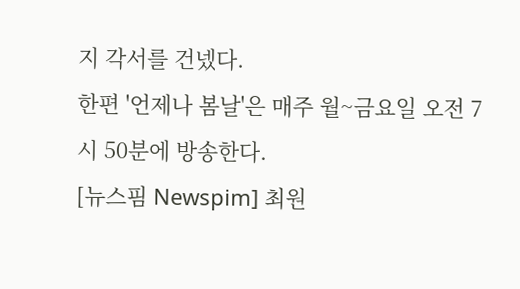지 각서를 건넸다.
한편 '언제나 봄날'은 매주 월~금요일 오전 7시 50분에 방송한다.
[뉴스핌 Newspim] 최원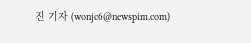진 기자 (wonjc6@newspim.com)